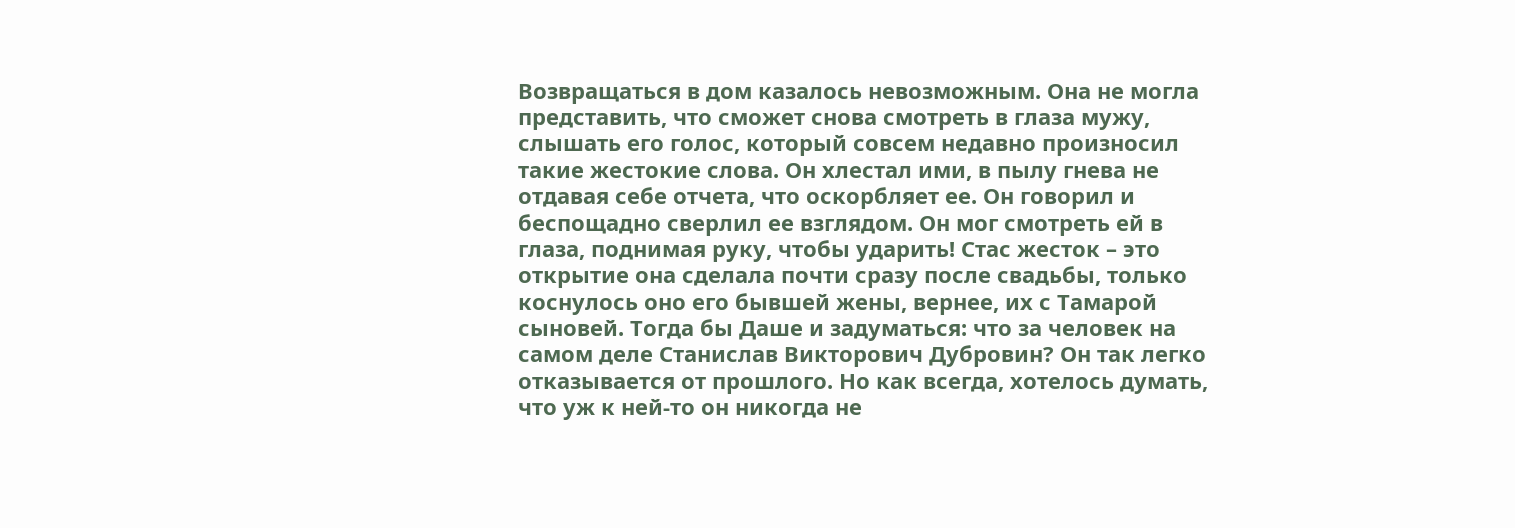Возвращаться в дом казалось невозможным. Она не могла представить, что сможет снова смотреть в глаза мужу, слышать его голос, который совсем недавно произносил такие жестокие слова. Он хлестал ими, в пылу гнева не отдавая себе отчета, что оскорбляет ее. Он говорил и беспощадно сверлил ее взглядом. Он мог смотреть ей в глаза, поднимая руку, чтобы ударить! Стас жесток – это открытие она сделала почти сразу после свадьбы, только коснулось оно его бывшей жены, вернее, их с Тамарой сыновей. Тогда бы Даше и задуматься: что за человек на самом деле Станислав Викторович Дубровин? Он так легко отказывается от прошлого. Но как всегда, хотелось думать, что уж к ней-то он никогда не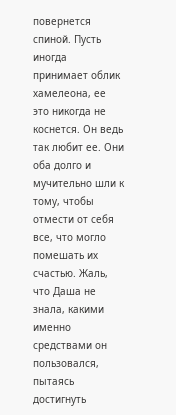повернется спиной. Пусть иногда принимает облик хамелеона, ее это никогда не коснется. Он ведь так любит ее. Они оба долго и мучительно шли к тому, чтобы отмести от себя все, что могло помешать их счастью. Жаль, что Даша не знала, какими именно средствами он пользовался, пытаясь достигнуть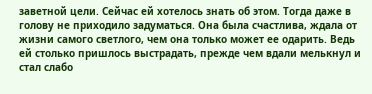заветной цели. Сейчас ей хотелось знать об этом. Тогда даже в голову не приходило задуматься. Она была счастлива, ждала от жизни самого светлого, чем она только может ее одарить. Ведь ей столько пришлось выстрадать, прежде чем вдали мелькнул и стал слабо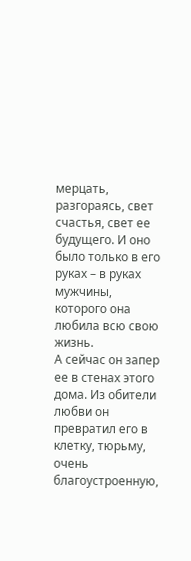мерцать, разгораясь, свет счастья, свет ее будущего. И оно было только в его руках – в руках мужчины, которого она любила всю свою жизнь.
А сейчас он запер ее в стенах этого дома. Из обители любви он превратил его в клетку, тюрьму, очень благоустроенную,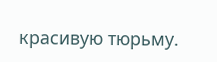красивую тюрьму.